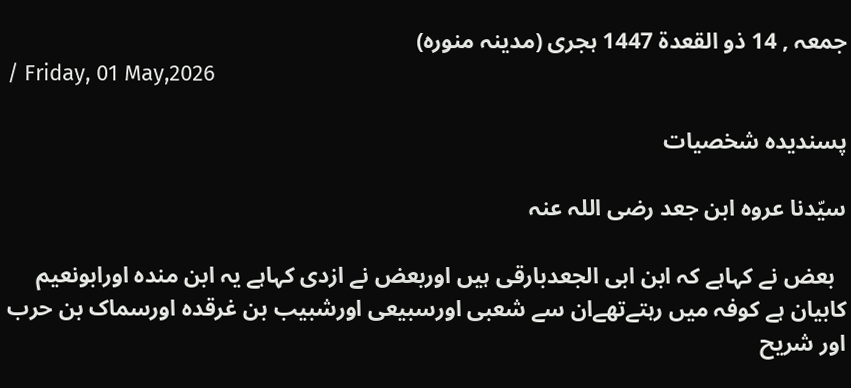جمعہ , 14 ذو القعدة 1447 ہجری (مدینہ منورہ)
/ Friday, 01 May,2026

پسنديدہ شخصيات

سیّدنا عروہ ابن جعد رضی اللہ عنہ

  بعض نے کہاہے کہ ابن ابی الجعدبارقی ہیں اوربعض نے ازدی کہاہے یہ ابن مندہ اورابونعیم کابیان ہے کوفہ میں رہتےتھےان سے شعبی اورسبیعی اورشبیب بن غرقدہ اورسماک بن حرب اور شریح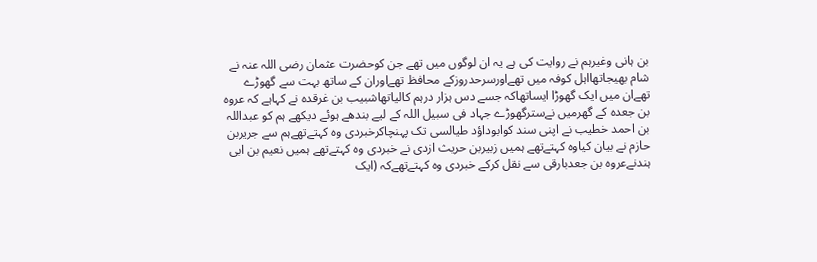بن ہانی وغیرہم نے روایت کی ہے یہ ان لوگوں میں تھے جن کوحضرت عثمان رضی اللہ عنہ نے شام بھیجاتھااہل کوفہ میں تھےاورسرحدروزکے محافظ تھےاوران کے ساتھ بہت سے گھوڑے تھےان میں ایک گھوڑا ایساتھاکہ جسے دس ہزار درہم کالیاتھاشبیب بن غرقدہ نے کہاہے کہ عروہ بن جعدہ کے گھرمیں نےسترگھوڑے جہاد فی سبیل اللہ کے لیے بندھے ہوئے دیکھے ہم کو عبداللہ بن احمد خطیب نے اپنی سند کوابوداؤد طیالسی تک پہنچاکرخبردی وہ کہتےتھےہم سے جریربن حازم نے بیان کیاوہ کہتےتھے ہمیں زبیربن حریث ازدی نے خبردی وہ کہتےتھے ہمیں نعیم بن ابی ہندنےعروہ بن جعدبارقی سے نقل کرکے خبردی وہ کہتےتھےکہ (ایک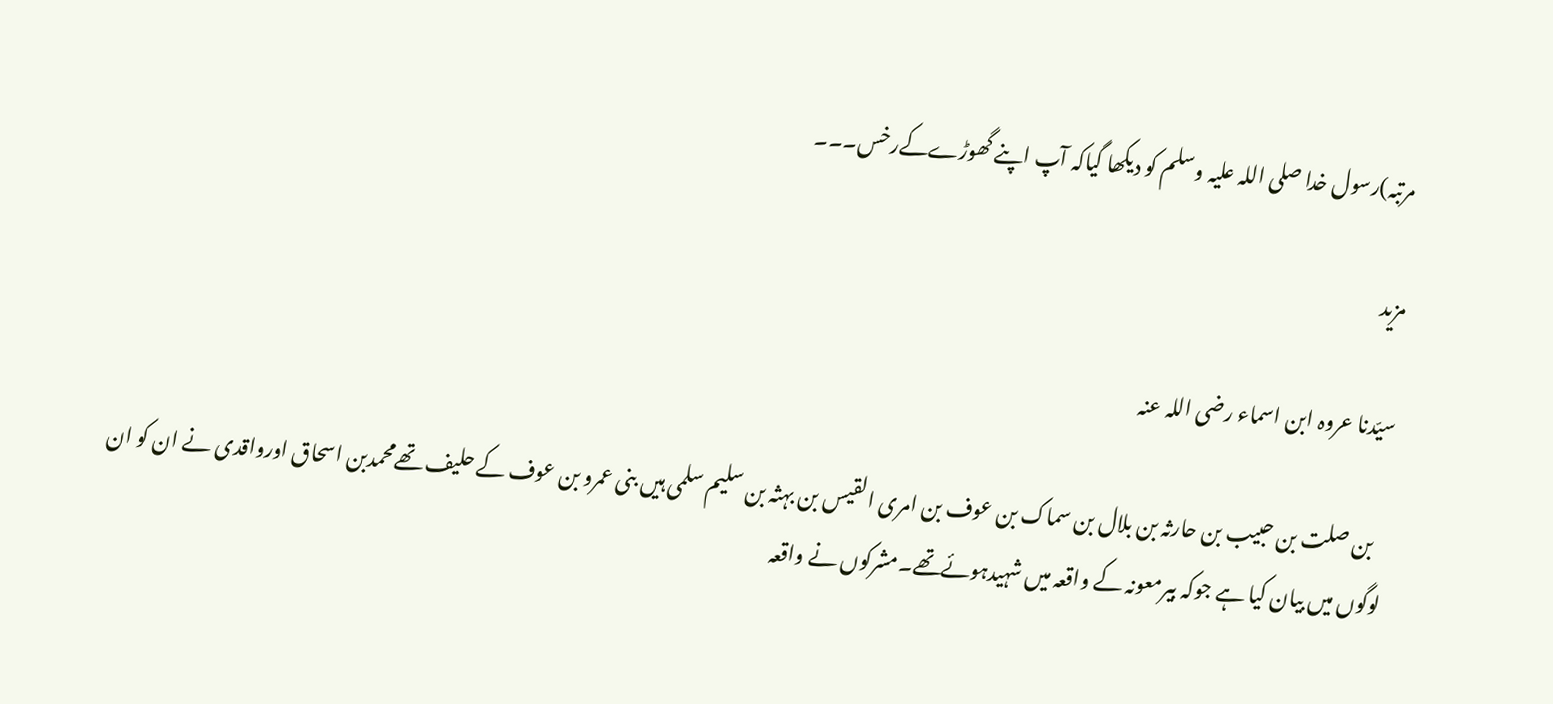مرتبہ)رسول خدا صلی اللہ علیہ وسلم کو دیکھا گیاکہ آپ اپنے گھوڑےکےرخس۔۔۔

مزید

سیّدنا عروہ ابن اسماء رضی اللہ عنہ

   بن صلت بن حبیب بن حارثہ بن بلال بن سماک بن عوف بن امری القیس بن بہثہ بن سلیم سلمی ہیں بنی عمرو بن عوف کے حلیف تھےمحمدبن اسحاق اورواقدی نے ان کو ان لوگوں میں بیان کیا ہے جوکہ بیرمعونہ کے واقعہ میں شہیدہوئےتھے۔مشرکوں نے واقعہ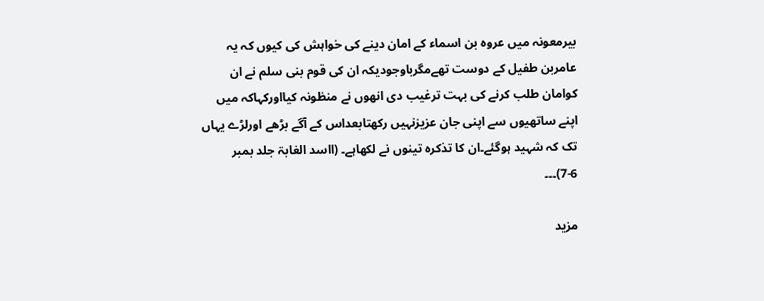بیرمعونہ میں عروہ بن اسماء کے امان دینے کی خواہش کی کیوں کہ یہ عامربن طفیل کے دوست تھےمگرباوجودیکہ ان کی قوم بنی سلم نے ان کوامان طلب کرنے کی بہت ترغیب دی انھوں نے منظونہ کیااورکہاکہ میں اپنے ساتھیوں سے اپنی جان عزیزنہیں رکھتابعداس کے آگے بڑھے اورلڑے یہاں تک کہ شہید ہوگئے۔ان کا تذکرہ تینوں نے لکھاہے۔ (ااسد الغابۃ جلد بمبر 6-7)۔۔۔

مزید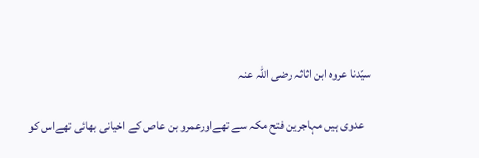سیّدنا عروہ ابن اثاثہ رضی اللہ عنہ

   عدوی ہیں مہاجرین فتح مکہ سے تھےاورعمرو بن عاص کے اخیانی بھائی تھےاس کو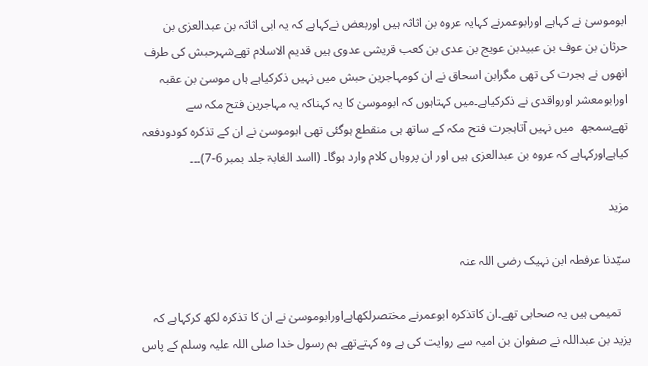ابوموسیٰ نے کہاہے اورابوعمرنے کہایہ عروہ بن اثاثہ ہیں اوربعض نےکہاہے کہ یہ ابی اثاثہ بن عبدالعزی بن حرثان بن عوف بن عبیدبن عویج بن عدی بن کعب قریشی عدوی ہیں قدیم الاسلام تھےشہرحبش کی طرف انھوں نے ہجرت کی تھی مگرابن اسحاق نے ان کومہاجرین حبش میں نہیں ذکرکیاہے ہاں موسیٰ بن عقبہ اورابومعشر اورواقدی نے ذکرکیاہے۔میں کہتاہوں کہ ابوموسیٰ کا یہ کہناکہ یہ مہاجرین فتح مکہ سے تھےسمجھ  میں نہیں آتاہجرت فتح مکہ کے ساتھ ہی منقطع ہوگئی تھی ابوموسیٰ نے ان کے تذکرہ کودودفعہ کیاہےاورکہاہے کہ عروہ بن عبدالعزی ہیں اور ان پروہاں کلام وارد ہوگا۔ (ااسد الغابۃ جلد بمبر 6-7)۔۔۔

مزید

سیّدنا عرفطہ ابن نہیک رضی اللہ عنہ

   تمیمی ہیں یہ صحابی تھے۔ان کاتذکرہ ابوعمرنے مختصرلکھاہےاورابوموسیٰ نے ان کا تذکرہ لکھ کرکہاہے کہ یزید بن عبداللہ نے صفوان بن امیہ سے روایت کی ہے وہ کہتےتھے ہم رسول خدا صلی اللہ علیہ وسلم کے پاس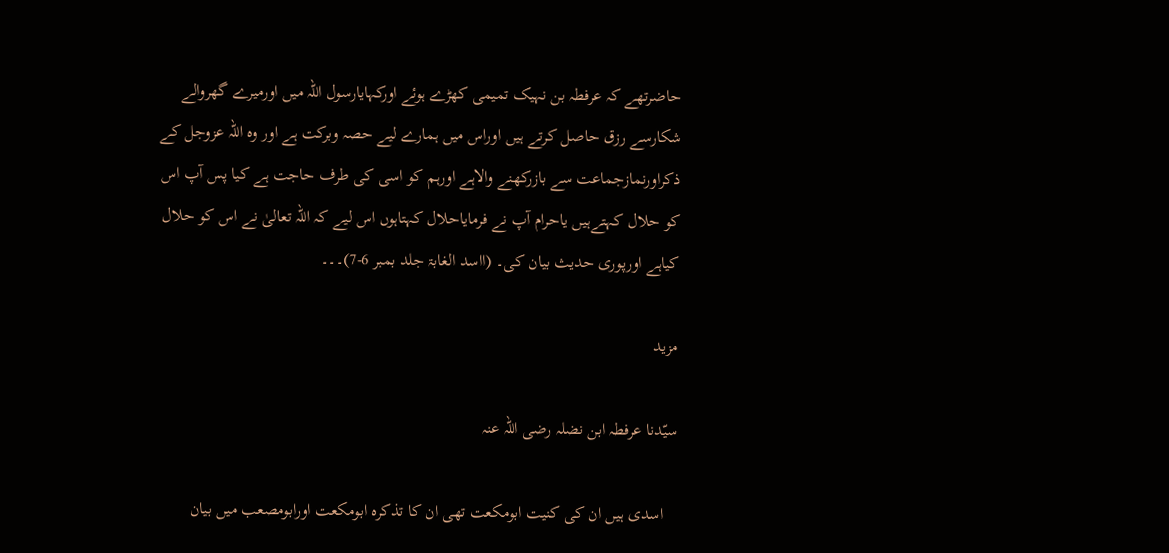حاضرتھے کہ عرفطہ بن نہیک تمیمی کھڑے ہوئے اورکہایارسول اللہ میں اورمیرے گھروالے شکارسے رزق حاصل کرتے ہیں اوراس میں ہمارے لیے حصہ وبرکت ہے اور وہ اللہ عزوجل کے ذکراورنمازجماعت سے بازرکھنے والاہے اورہم کو اسی کی طرف حاجت ہے کیا پس آپ اس کو حلال کہتےہیں یاحرام آپ نے فرمایاحلال کہتاہوں اس لیے کہ اللہ تعالیٰ نے اس کو حلال کیاہے اورپوری حدیث بیان کی۔ (ااسد الغابۃ جلد بمبر 6-7)۔۔۔

مزید

سیّدنا عرفطہ ابن نضلہ رضی اللہ عنہ

   اسدی ہیں ان کی کنیت ابومکعت تھی ان کا تذکرہ ابومکعت اورابومصعب میں بیان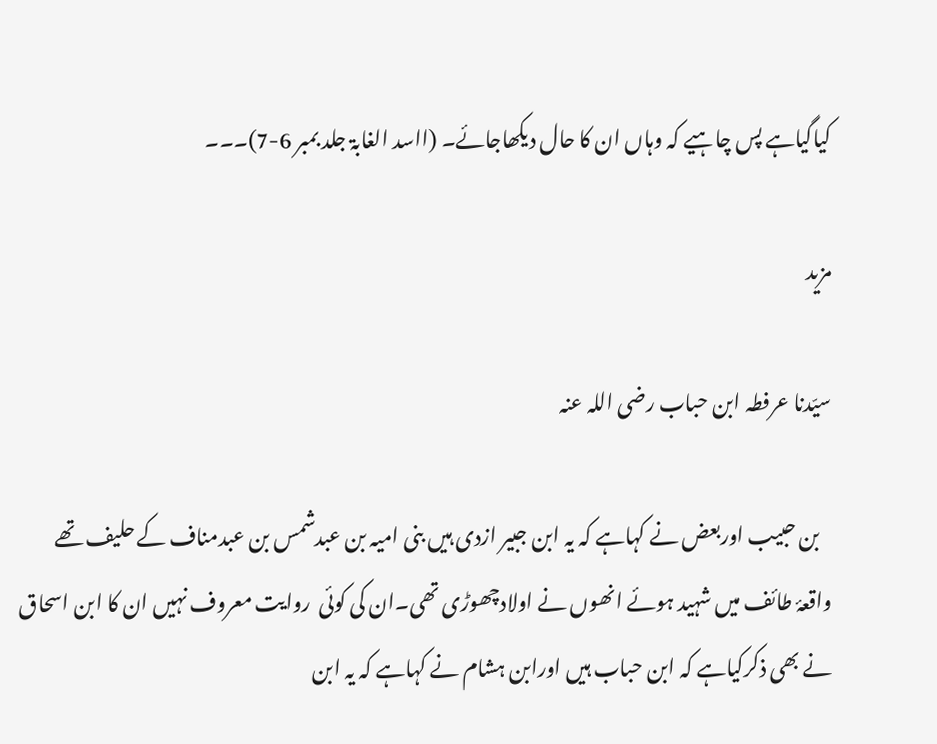کیاگیاہے پس چاہیے کہ وہاں ان کا حال دیکھاجائے۔ (ااسد الغابۃ جلد بمبر 6-7)۔۔۔

مزید

سیّدنا عرفطہ ابن حباب رضی اللہ عنہ

   بن حبیب اوربعض نے کہاہے کہ یہ ابن جبیر ازدی ہیں بنی امیہ بن عبدشمس بن عبدمناف کے حلیف تھے واقعۂ طائف میں شہید ہوئے انھوں نے اولادچھوڑی تھی۔ان کی کوئی  روایت معروف نہیں ان کا ابن اسحاق نے بھی ذکرکیاہے کہ ابن حباب ہیں اورابن ہشام نے کہاہے کہ یہ ابن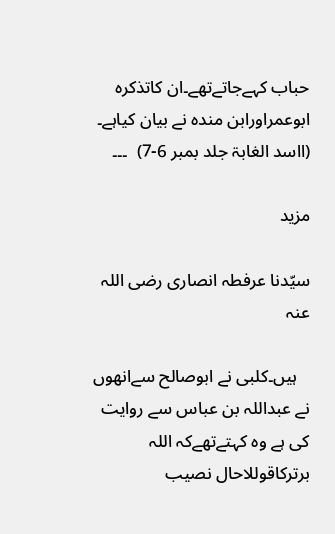حباب کہےجاتےتھے۔ان کاتذکرہ ابوعمراورابن مندہ نے بیان کیاہے۔ (ااسد الغابۃ جلد بمبر 6-7)  ۔۔۔

مزید

سیّدنا عرفطہ انصاری رضی اللہ عنہ

   ہیں۔کلبی نے ابوصالح سےانھوں نے عبداللہ بن عباس سے روایت کی ہے وہ کہتےتھےکہ اللہ  برترکاقوللاحال نصیب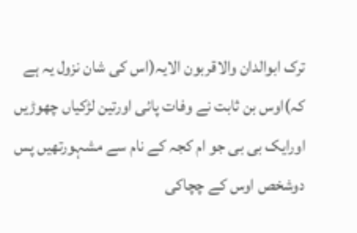ترک ابوالدان والاقربون الایہ(اس کی شان نزول یہ ہے کہ)اوس بن ثابت نے وفات پائی اورتین لڑکیاں چھوڑیں اورایک بی بی جو ام کجہ کے نام سے مشہورتھیں پس دوشخص اوس کے چچاکی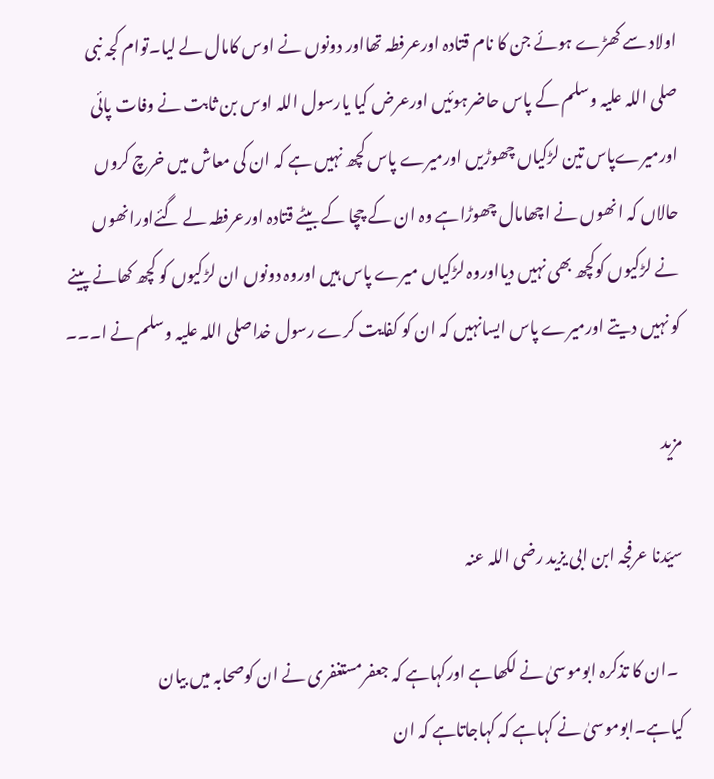اولاد سے کھڑے ہوئے جن کا نام قتادہ اورعرفطہ تھااور دونوں نے اوس کامال لے لیا۔توام کجہ نبی صلی اللہ علیہ وسلم کے پاس حاضرہوئیں اورعرض کیا یارسول اللہ اوس بن ثابت نے وفات پائی اورمیرےپاس تین لڑکیاں چھوڑیں اورمیرے پاس کچھ نہیں ہے کہ ان کی معاش میں خرچ کروں حالاں کہ انھوں نے اچھامال چھوڑاہے وہ ان کے چچا کے بیٹے قتادہ اورعرفطہ لے گئےاورانھوں نے لڑکیوں کوکچھ بھی نہیں دیااوروہ لڑکیاں میرے پاس ہیں اوروہ دونوں ان لڑکیوں کو کچھ کھانے پینے کو نہیں دیتے اورمیرے پاس ایسانہیں کہ ان کو کفایت کرے رسول خداصلی اللہ علیہ وسلم نے ا۔۔۔

مزید

سیّدنا عرفجہ ابن ابی یزید رضی اللہ عنہ

  ۔ان کا تذکرہ ابوموسیٰ نے لکھاہے اورکہاہے کہ جعفرمستغفری نے ان کوصحابہ میں بیان کیاہے۔ابوموسیٰ نے کہاہے کہ کہاجاتاہے کہ ان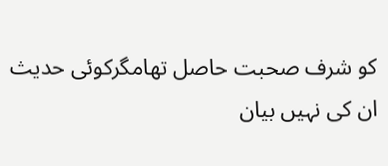کو شرف صحبت حاصل تھامگرکوئی حدیث ان کی نہیں بیان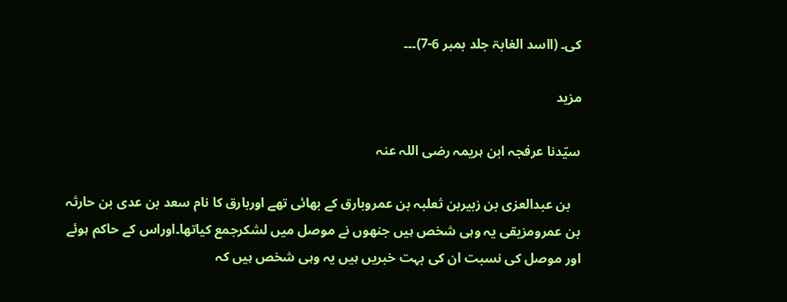کی۔ (ااسد الغابۃ جلد بمبر 6-7)۔۔۔

مزید

سیّدنا عرفجہ ابن ہریمہ رضی اللہ عنہ

   بن عبدالعزی بن زبیربن ثعلبہ بن عمروبارق کے بھائی تھے اوربارق کا نام سعد بن عدی بن حارثہ بن عمرومزیقی یہ وہی شخص ہیں جنھوں نے موصل میں لشکرجمع کیاتھا۔اوراس کے حاکم ہوئے اور موصل کی نسبت ان کی بہت خبریں ہیں یہ وہی شخص ہیں کہ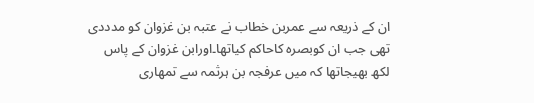ان کے ذریعہ سے عمربن خطاب نے عتبہ بن غزوان کو مدددی تھی جب ان کوبصرہ کاحاکم کیاتھا۔اورابن غزوان کے پاس لکھ بھیجاتھا کہ میں عرفجہ بن ہرثمہ سے تمھاری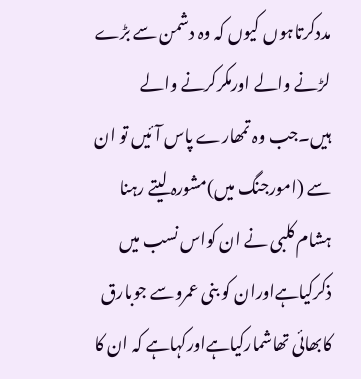مددکرتاہوں کیوں کہ وہ دشمن سے بڑے لڑنے والے اورمکرکرنے والے ہیں۔جب وہ تمھارے پاس آئیں تو ان سے (امورجنگ میں)مشورہ لیتے رہنا ہشام کلبی نے ان کواس نسب میں ذکرکیاہےاوران کو بنی عمروسے جوبارق کابھائی تھاشمارکیاہےاورکہاہے کہ ان کا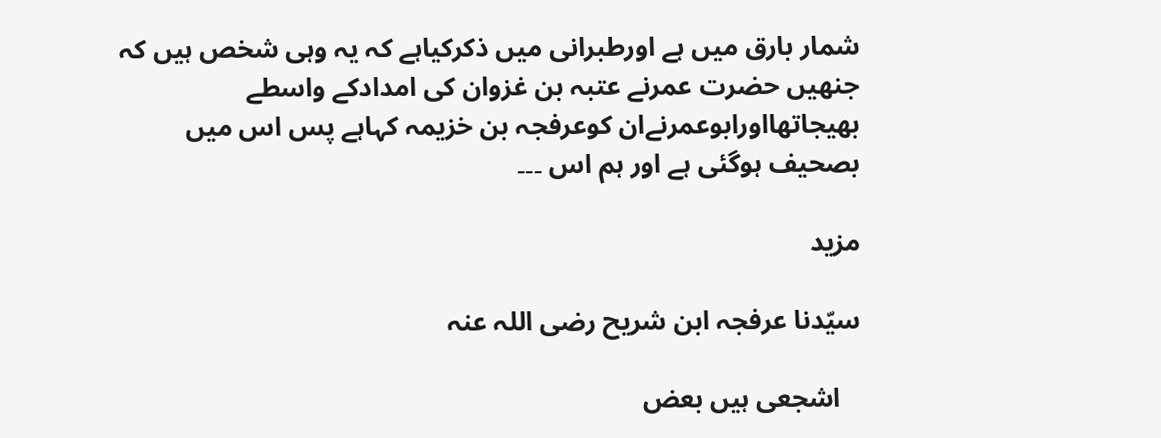شمار بارق میں ہے اورطبرانی میں ذکرکیاہے کہ یہ وہی شخص ہیں کہ جنھیں حضرت عمرنے عتبہ بن غزوان کی امدادکے واسطے بھیجاتھااورابوعمرنےان کوعرفجہ بن خزیمہ کہاہے پس اس میں بصحیف ہوگئی ہے اور ہم اس ۔۔۔

مزید

سیّدنا عرفجہ ابن شریح رضی اللہ عنہ

   اشجعی ہیں بعض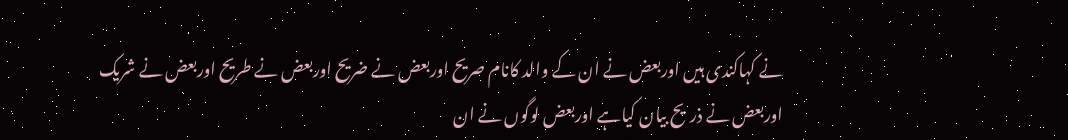نے کہاکندی ہیں اوربعض نے ان کے والد کانام صریح اوربعض نے ضریح اوربعض نے طریح اوربعض نے شریک اوربعض نے ذریح بیان کیاہے اوربعض لوگوں نے ان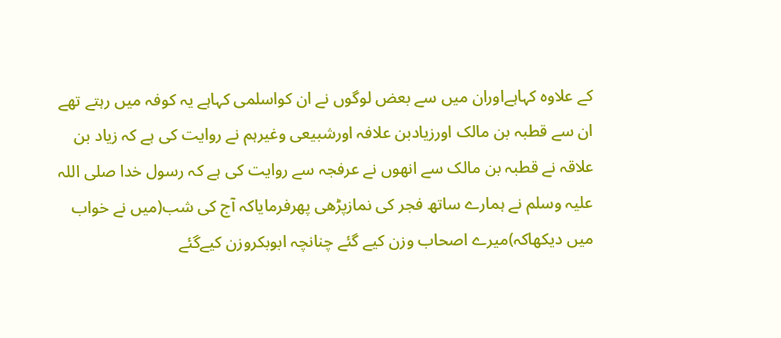کے علاوہ کہاہےاوران میں سے بعض لوگوں نے ان کواسلمی کہاہے یہ کوفہ میں رہتے تھے ان سے قطبہ بن مالک اورزیادبن علافہ اورشبیعی وغیرہم نے روایت کی ہے کہ زیاد بن علاقہ نے قطبہ بن مالک سے انھوں نے عرفجہ سے روایت کی ہے کہ رسول خدا صلی اللہ علیہ وسلم نے ہمارے ساتھ فجر کی نمازپڑھی پھرفرمایاکہ آج کی شب(میں نے خواب میں دیکھاکہ)میرے اصحاب وزن کیے گئے چنانچہ ابوبکروزن کیےگئے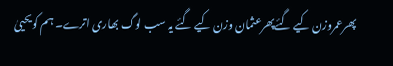پھرعمروزن کیے گئےپھرعثمان وزن کیے گئے یہ سب لوگ بھاری اترے۔ ہم کویحییٰ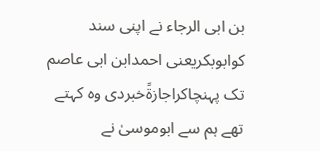بن ابی الرجاء نے اپنی سند کوابوبکریعنی احمدابن ابی عاصم تک پہنچاکراجازۃًخبردی وہ کہتے تھے ہم سے ابوموسیٰ نے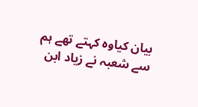بیان کیاوہ کہتے تھے ہم سے شعبہ نے زیاد ابن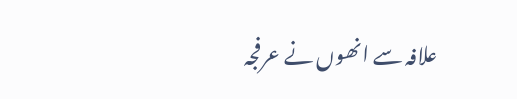علافہ سے انھوں نے عرفجہ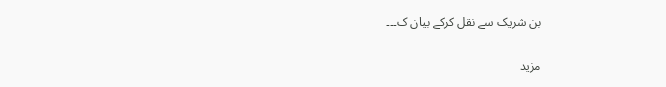بن شریک سے نقل کرکے بیان ک۔۔۔

مزید